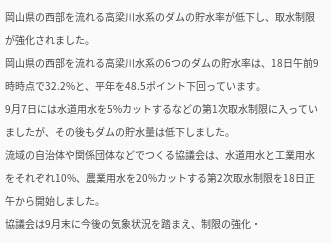岡山県の西部を流れる高梁川水系のダムの貯水率が低下し、取水制限が強化されました。
岡山県の西部を流れる高梁川水系の6つのダムの貯水率は、18日午前9時時点で32.2%と、平年を48.5ポイント下回っています。
9月7日には水道用水を5%カットするなどの第1次取水制限に入っていましたが、その後もダムの貯水量は低下しました。
流域の自治体や関係団体などでつくる協議会は、水道用水と工業用水をそれぞれ10%、農業用水を20%カットする第2次取水制限を18日正午から開始しました。
協議会は9月末に今後の気象状況を踏まえ、制限の強化・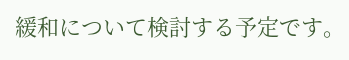緩和について検討する予定です。